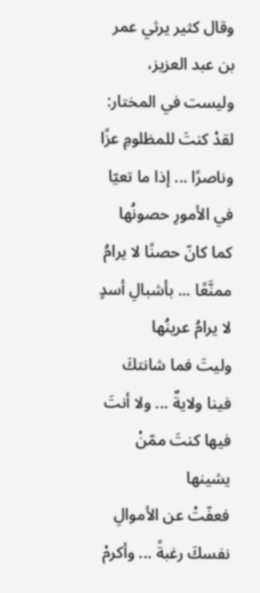وقال كثير يرثي عمر بن عبد العزيز، وليست في المختار:
لقدْ كنتَ للمظلومِ عزًا وناصرًا ... إذا ما تعيّا في الأمورِ حصونُها
كما كانّ حصنًا لا يرامُ ممنَّعًا ... بأشبالِ أسدٍ لا يرامُ عرينُها
وليتَ فما شانتكَ فينا ولايةٌ ... ولا أنتَ فيها كنتَ ممّنْ يشينها
فعفّتْ عن الأموالِ نفسكَ رغبةً ... وأكرمْ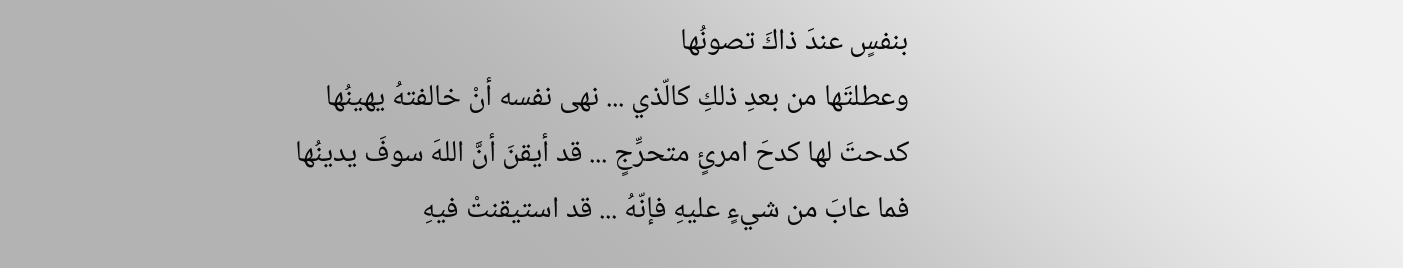بنفسٍ عندَ ذاكَ تصونُها
وعطلتَها من بعدِ ذلكِ كالّذي ... نهى نفسه أنْ خالفتهُ يهينُها
كدحتَ لها كدحَ امرئٍ متحرِّجٍ ... قد أيقنَ أنَّ اللهَ سوفَ يدينُها
فما عابَ من شيءٍ عليهِ فإنّهُ ... قد استيقنتْ فيهِ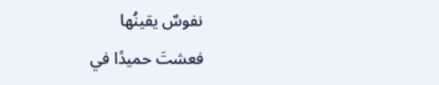نفوسٌ يقينُها
فعشتَ حميدًا في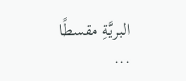البريَّةِ مقسطًا ...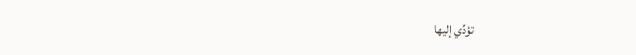تؤدِّي إليها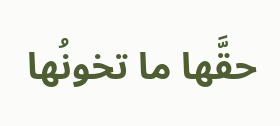حقَّها ما تخونُها